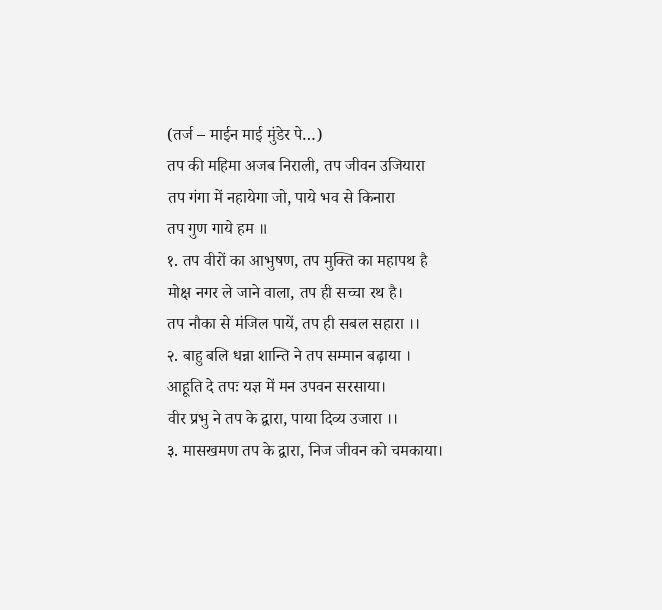(तर्ज – माईन माई मुंडेर पे…)
तप की महिमा अजब निराली, तप जीवन उजियारा
तप गंगा में नहायेगा जो, पाये भव से किनारा
तप गुण गाये हम ॥
१. तप वीरों का आभुषण, तप मुक्ति का महापथ है
मोक्ष नगर ले जाने वाला, तप ही सच्चा रथ है।
तप नौका से मंजिल पायें, तप ही सबल सहारा ।।
२. बाहु बलि धन्ना शान्ति ने तप सम्मान बढ़ाया ।
आहूति दे तपः यज्ञ में मन उपवन सरसाया।
वीर प्रभु ने तप के द्वारा, पाया दिव्य उजारा ।।
३. मासखमण तप के द्वारा, निज जीवन को चमकाया।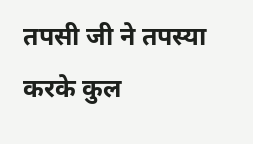तपसी जी ने तपस्या करके कुल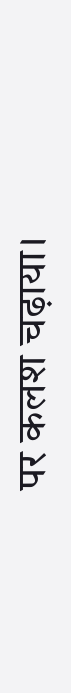पर कलश चढ़ाया।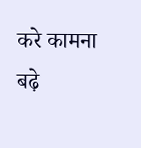करे कामना बढ़े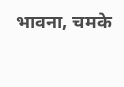भावना, चमके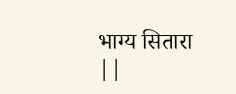भाग्य सितारा ||